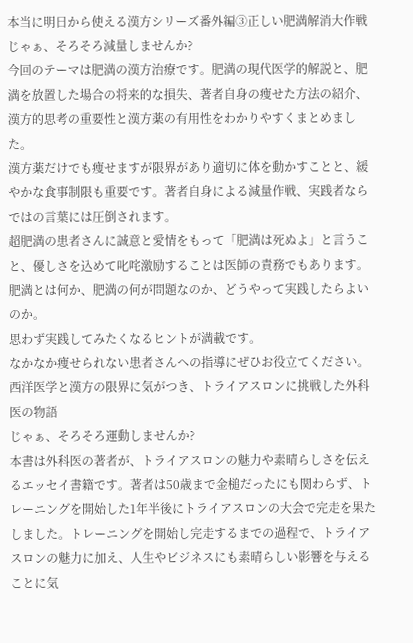本当に明日から使える漢方シリーズ番外編③正しい肥満解消大作戦
じゃぁ、そろそろ減量しませんか?
今回のテーマは肥満の漢方治療です。肥満の現代医学的解説と、肥満を放置した場合の将来的な損失、著者自身の痩せた方法の紹介、漢方的思考の重要性と漢方薬の有用性をわかりやすくまとめました。
漢方薬だけでも痩せますが限界があり適切に体を動かすことと、緩やかな食事制限も重要です。著者自身による減量作戦、実践者ならではの言葉には圧倒されます。
超肥満の患者さんに誠意と愛情をもって「肥満は死ぬよ」と言うこと、優しさを込めて叱咤激励することは医師の責務でもあります。肥満とは何か、肥満の何が問題なのか、どうやって実践したらよいのか。
思わず実践してみたくなるヒントが満載です。
なかなか痩せられない患者さんへの指導にぜひお役立てください。
西洋医学と漢方の限界に気がつき、トライアスロンに挑戦した外科医の物語
じゃぁ、そろそろ運動しませんか?
本書は外科医の著者が、トライアスロンの魅力や素晴らしさを伝えるエッセイ書籍です。著者は50歳まで金槌だったにも関わらず、トレーニングを開始した1年半後にトライアスロンの大会で完走を果たしました。トレーニングを開始し完走するまでの過程で、トライアスロンの魅力に加え、人生やビジネスにも素晴らしい影響を与えることに気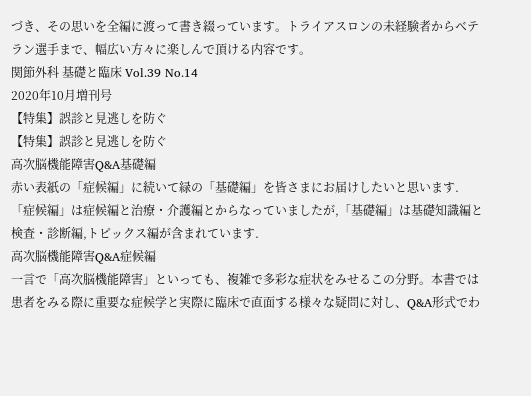づき、その思いを全編に渡って書き綴っています。トライアスロンの未経験者からベテラン選手まで、幅広い方々に楽しんで頂ける内容です。
関節外科 基礎と臨床 Vol.39 No.14
2020年10月増刊号
【特集】誤診と見逃しを防ぐ
【特集】誤診と見逃しを防ぐ
高次脳機能障害Q&A基礎編
赤い表紙の「症候編」に続いて緑の「基礎編」を皆さまにお届けしたいと思います.
「症候編」は症候編と治療・介護編とからなっていましたが,「基礎編」は基礎知識編と検査・診断編,トピックス編が含まれています.
高次脳機能障害Q&A症候編
一言で「高次脳機能障害」といっても、複雑で多彩な症状をみせるこの分野。本書では患者をみる際に重要な症候学と実際に臨床で直面する様々な疑問に対し、Q&A形式でわ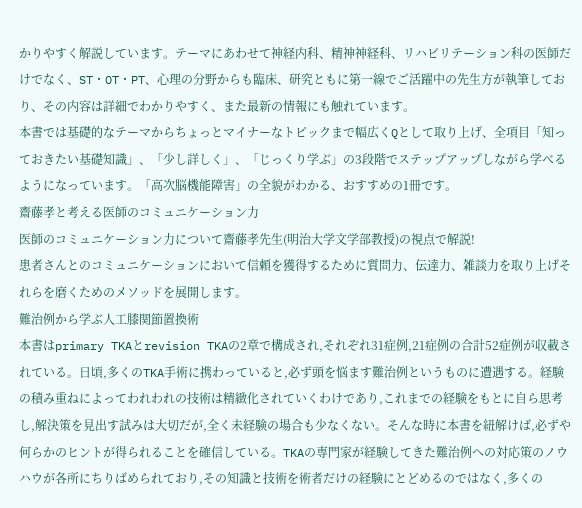かりやすく解説しています。テーマにあわせて神経内科、精神神経科、リハビリテーション科の医師だけでなく、ST・OT・PT、心理の分野からも臨床、研究ともに第一線でご活躍中の先生方が執筆しており、その内容は詳細でわかりやすく、また最新の情報にも触れています。
本書では基礎的なテーマからちょっとマイナーなトピックまで幅広くQとして取り上げ、全項目「知っておきたい基礎知識」、「少し詳しく」、「じっくり学ぶ」の3段階でステップアップしながら学べるようになっています。「高次脳機能障害」の全貌がわかる、おすすめの1冊です。
齋藤孝と考える医師のコミュニケーション力
医師のコミュニケーション力について齋藤孝先生(明治大学文学部教授)の視点で解説!
患者さんとのコミュニケーションにおいて信頼を獲得するために質問力、伝達力、雑談力を取り上げそれらを磨くためのメソッドを展開します。
難治例から学ぶ人工膝関節置換術
本書はprimary TKAとrevision TKAの2章で構成され,それぞれ31症例,21症例の合計52症例が収載されている。日頃,多くのTKA手術に携わっていると,必ず頭を悩ます難治例というものに遭遇する。経験の積み重ねによってわれわれの技術は精緻化されていくわけであり,これまでの経験をもとに自ら思考し,解決策を見出す試みは大切だが,全く未経験の場合も少なくない。そんな時に本書を紐解けば,必ずや何らかのヒントが得られることを確信している。TKAの専門家が経験してきた難治例への対応策のノウハウが各所にちりばめられており,その知識と技術を術者だけの経験にとどめるのではなく,多くの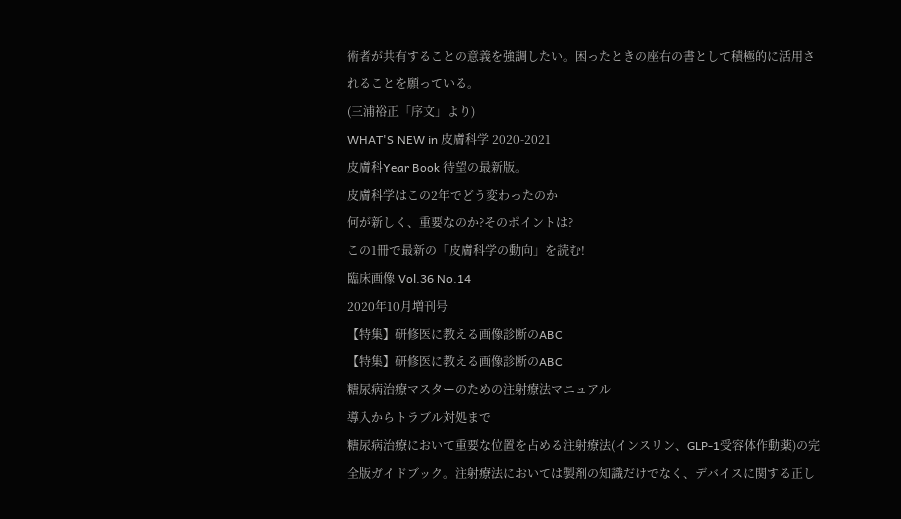術者が共有することの意義を強調したい。困ったときの座右の書として積極的に活用されることを願っている。
(三浦裕正「序文」より)
WHAT'S NEW in 皮膚科学 2020-2021
皮膚科Year Book 待望の最新版。
皮膚科学はこの2年でどう変わったのか
何が新しく、重要なのか?そのポイントは?
この1冊で最新の「皮膚科学の動向」を読む!
臨床画像 Vol.36 No.14
2020年10月増刊号
【特集】研修医に教える画像診断のABC
【特集】研修医に教える画像診断のABC
糖尿病治療マスターのための注射療法マニュアル
導入からトラブル対処まで
糖尿病治療において重要な位置を占める注射療法(インスリン、GLP-1受容体作動薬)の完全版ガイドブック。注射療法においては製剤の知識だけでなく、デバイスに関する正し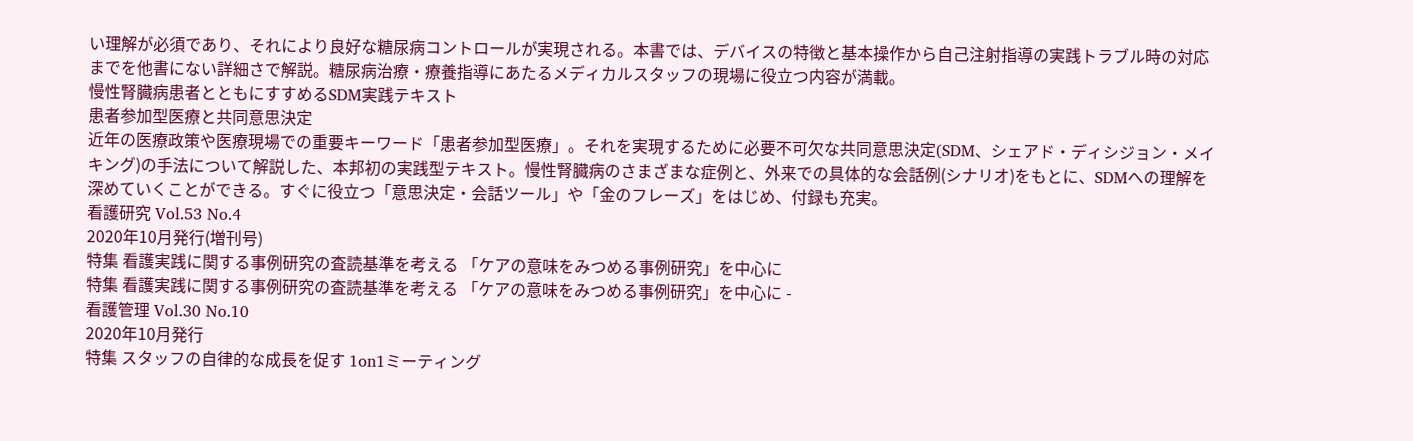い理解が必須であり、それにより良好な糖尿病コントロールが実現される。本書では、デバイスの特徴と基本操作から自己注射指導の実践トラブル時の対応までを他書にない詳細さで解説。糖尿病治療・療養指導にあたるメディカルスタッフの現場に役立つ内容が満載。
慢性腎臓病患者とともにすすめるSDM実践テキスト
患者参加型医療と共同意思決定
近年の医療政策や医療現場での重要キーワード「患者参加型医療」。それを実現するために必要不可欠な共同意思決定(SDM、シェアド・ディシジョン・メイキング)の手法について解説した、本邦初の実践型テキスト。慢性腎臓病のさまざまな症例と、外来での具体的な会話例(シナリオ)をもとに、SDMへの理解を深めていくことができる。すぐに役立つ「意思決定・会話ツール」や「金のフレーズ」をはじめ、付録も充実。
看護研究 Vol.53 No.4
2020年10月発行(増刊号)
特集 看護実践に関する事例研究の査読基準を考える 「ケアの意味をみつめる事例研究」を中心に
特集 看護実践に関する事例研究の査読基準を考える 「ケアの意味をみつめる事例研究」を中心に -
看護管理 Vol.30 No.10
2020年10月発行
特集 スタッフの自律的な成長を促す 1on1ミーティング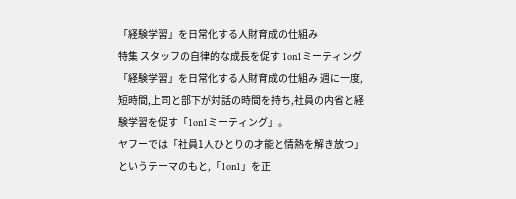「経験学習」を日常化する人財育成の仕組み
特集 スタッフの自律的な成長を促す 1on1ミーティング 「経験学習」を日常化する人財育成の仕組み 週に一度,短時間,上司と部下が対話の時間を持ち,社員の内省と経験学習を促す「1on1ミーティング」。
ヤフーでは「社員1人ひとりの才能と情熱を解き放つ」というテーマのもと,「1on1」を正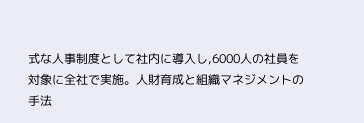式な人事制度として社内に導入し,6000人の社員を対象に全社で実施。人財育成と組織マネジメントの手法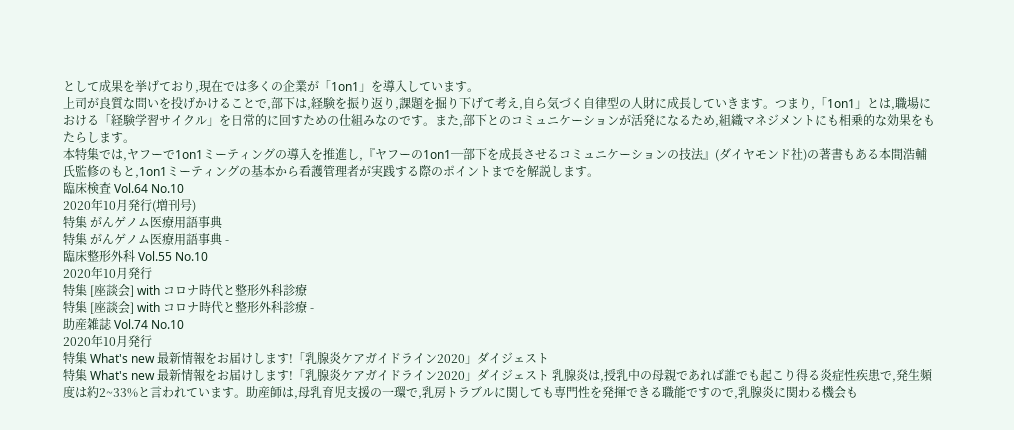として成果を挙げており,現在では多くの企業が「1on1」を導入しています。
上司が良質な問いを投げかけることで,部下は,経験を振り返り,課題を掘り下げて考え,自ら気づく自律型の人財に成長していきます。つまり,「1on1」とは,職場における「経験学習サイクル」を日常的に回すための仕組みなのです。また,部下とのコミュニケーションが活発になるため,組織マネジメントにも相乗的な効果をもたらします。
本特集では,ヤフーで1on1ミーティングの導入を推進し,『ヤフーの1on1─部下を成長させるコミュニケーションの技法』(ダイヤモンド社)の著書もある本間浩輔氏監修のもと,1on1ミーティングの基本から看護管理者が実践する際のポイントまでを解説します。
臨床検査 Vol.64 No.10
2020年10月発行(増刊号)
特集 がんゲノム医療用語事典
特集 がんゲノム医療用語事典 -
臨床整形外科 Vol.55 No.10
2020年10月発行
特集 [座談会] with コロナ時代と整形外科診療
特集 [座談会] with コロナ時代と整形外科診療 -
助産雑誌 Vol.74 No.10
2020年10月発行
特集 What's new 最新情報をお届けします!「乳腺炎ケアガイドライン2020」ダイジェスト
特集 What's new 最新情報をお届けします!「乳腺炎ケアガイドライン2020」ダイジェスト 乳腺炎は,授乳中の母親であれば誰でも起こり得る炎症性疾患で,発生頻度は約2~33%と言われています。助産師は,母乳育児支援の一環で,乳房トラブルに関しても専門性を発揮できる職能ですので,乳腺炎に関わる機会も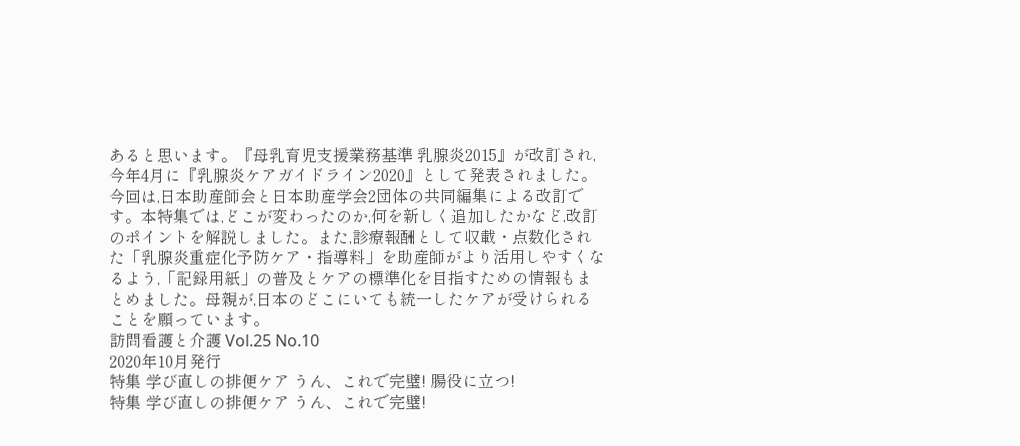あると思います。『母乳育児支援業務基準 乳腺炎2015』が改訂され,今年4月に『乳腺炎ケアガイドライン2020』として発表されました。今回は,日本助産師会と日本助産学会2団体の共同編集による改訂です。本特集では,どこが変わったのか,何を新しく追加したかなど,改訂のポイントを解説しました。また,診療報酬として収載・点数化された「乳腺炎重症化予防ケア・指導料」を助産師がより活用しやすくなるよう,「記録用紙」の普及とケアの標準化を目指すための情報もまとめました。母親が,日本のどこにいても統一したケアが受けられることを願っています。
訪問看護と介護 Vol.25 No.10
2020年10月発行
特集 学び直しの排便ケア うん、これで完璧! 腸役に立つ!
特集 学び直しの排便ケア うん、これで完璧!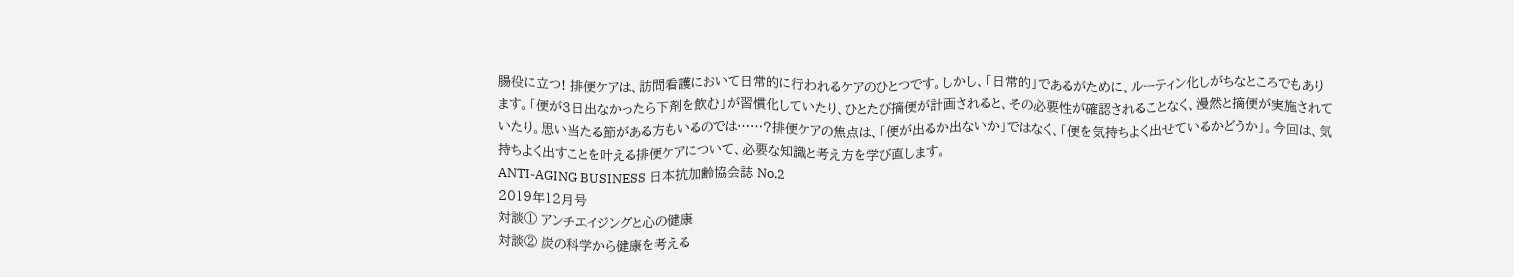腸役に立つ! 排便ケアは、訪問看護において日常的に行われるケアのひとつです。しかし、「日常的」であるがために、ルーティン化しがちなところでもあります。「便が3日出なかったら下剤を飲む」が習慣化していたり、ひとたび摘便が計画されると、その必要性が確認されることなく、漫然と摘便が実施されていたり。思い当たる節がある方もいるのでは……?排便ケアの焦点は、「便が出るか出ないか」ではなく、「便を気持ちよく出せているかどうか」。今回は、気持ちよく出すことを叶える排便ケアについて、必要な知識と考え方を学び直します。
ANTI-AGING BUSINESS 日本抗加齢協会誌 No.2
2019年12月号
対談① アンチエイジングと心の健康
対談② 炭の科学から健康を考える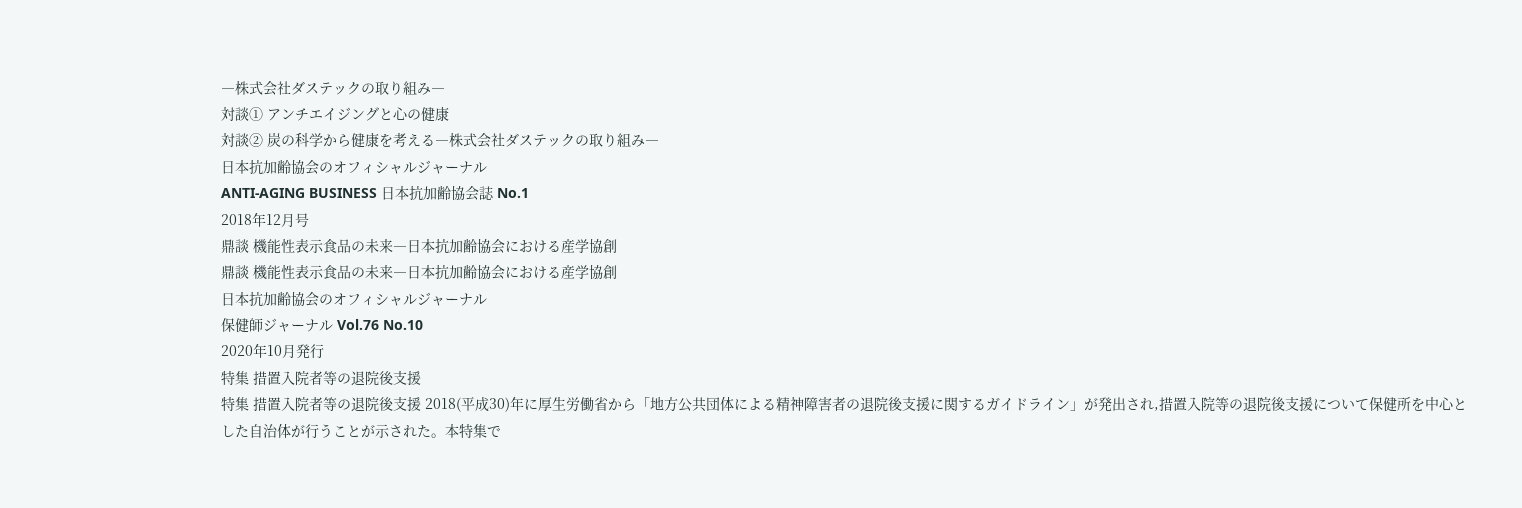―株式会社ダステックの取り組み―
対談① アンチエイジングと心の健康
対談② 炭の科学から健康を考える―株式会社ダステックの取り組み―
日本抗加齢協会のオフィシャルジャーナル
ANTI-AGING BUSINESS 日本抗加齢協会誌 No.1
2018年12月号
鼎談 機能性表示食品の未来―日本抗加齢協会における産学協創
鼎談 機能性表示食品の未来―日本抗加齢協会における産学協創
日本抗加齢協会のオフィシャルジャーナル
保健師ジャーナル Vol.76 No.10
2020年10月発行
特集 措置入院者等の退院後支援
特集 措置入院者等の退院後支援 2018(平成30)年に厚生労働省から「地方公共団体による精神障害者の退院後支援に関するガイドライン」が発出され,措置入院等の退院後支援について保健所を中心とした自治体が行うことが示された。本特集で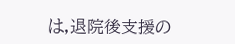は,退院後支援の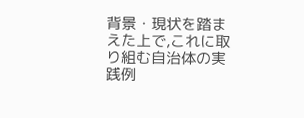背景・現状を踏まえた上で,これに取り組む自治体の実践例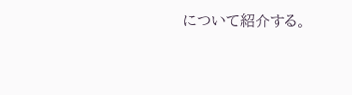について紹介する。